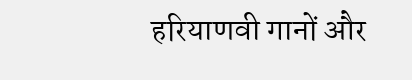हरियाणवी गानों और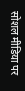सोशल मीडिया पर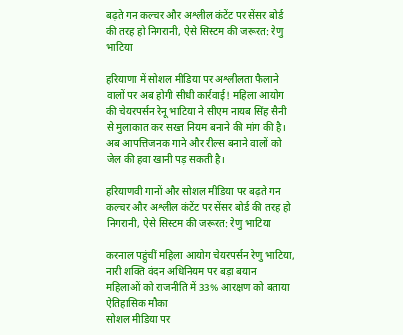बढ़ते गन कल्चर और अश्लील कंटेंट पर सेंसर बोर्ड की तरह हो निगरानी, ऐसे सिस्‍टम की जरूरत: रेणु भाटिया

हरियाणा में सोशल मीडिया पर अश्लीलता फैलाने वालों पर अब होगी सीधी कार्रवाई! महिला आयोग की चेयरपर्सन रेनू भाटिया ने सीएम नायब सिंह सैनी से मुलाकात कर सख्त नियम बनाने की मांग की है। अब आपत्तिजनक गाने और रील्स बनाने वालों को जेल की हवा खानी पड़ सकती है।

हरियाणवी गानों और सोशल मीडिया पर बढ़ते गन कल्चर और अश्लील कंटेंट पर सेंसर बोर्ड की तरह हो निगरानी, ऐसे सिस्‍टम की जरूरत: रेणु भाटिया

करनाल पहुंचीं महिला आयोग चेयरपर्सन रेणु भाटिया, नारी शक्ति वंदन अधिनियम पर बड़ा बयान
महिलाओं को राजनीति में 33% आरक्षण को बताया ऐतिहासिक मौका
सोशल मीडिया पर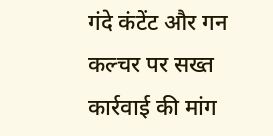गंदे कंटेंट और गन कल्चर पर सख्त कार्रवाई की मांग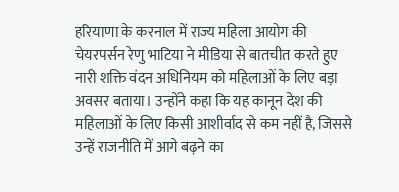हरियाणा के करनाल में राज्य महिला आयोग की चेयरपर्सन रेणु भाटिया ने मीडिया से बातचीत करते हुए नारी शक्ति वंदन अधिनियम को महिलाओं के लिए बड़ा अवसर बताया। उन्होंने कहा कि यह कानून देश की महिलाओं के लिए किसी आशीर्वाद से कम नहीं है, जिससे उन्हें राजनीति में आगे बढ़ने का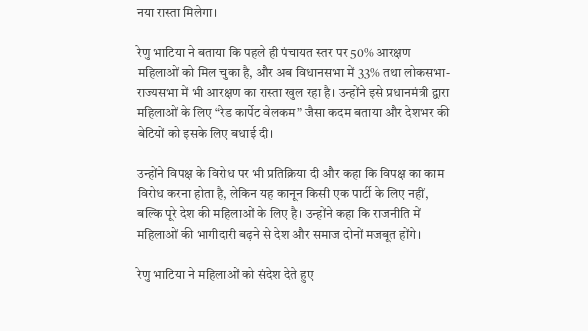नया रास्ता मिलेगा।

रेणु भाटिया ने बताया कि पहले ही पंचायत स्तर पर 50% आरक्षण महिलाओं को मिल चुका है, और अब विधानसभा में 33% तथा लोकसभा-राज्यसभा में भी आरक्षण का रास्ता खुल रहा है। उन्होंने इसे प्रधानमंत्री द्वारा महिलाओं के लिए “रेड कार्पेट वेलकम” जैसा कदम बताया और देशभर की बेटियों को इसके लिए बधाई दी।

उन्होंने विपक्ष के विरोध पर भी प्रतिक्रिया दी और कहा कि विपक्ष का काम विरोध करना होता है, लेकिन यह कानून किसी एक पार्टी के लिए नहीं, बल्कि पूरे देश की महिलाओं के लिए है। उन्होंने कहा कि राजनीति में महिलाओं की भागीदारी बढ़ने से देश और समाज दोनों मजबूत होंगे।

रेणु भाटिया ने महिलाओं को संदेश देते हुए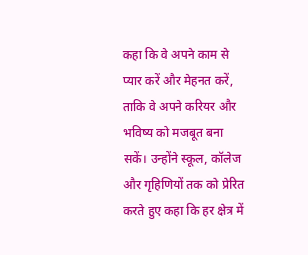कहा कि वे अपने काम से प्यार करें और मेहनत करें, ताकि वे अपने करियर और भविष्य को मजबूत बना सकें। उन्होंने स्कूल, कॉलेज और गृहिणियों तक को प्रेरित करते हुए कहा कि हर क्षेत्र में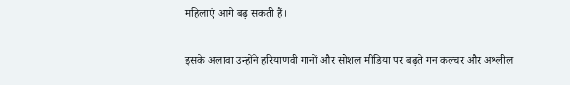महिलाएं आगे बढ़ सकती हैं।

इसके अलावा उन्होंने हरियाणवी गानों और सोशल मीडिया पर बढ़ते गन कल्चर और अश्लील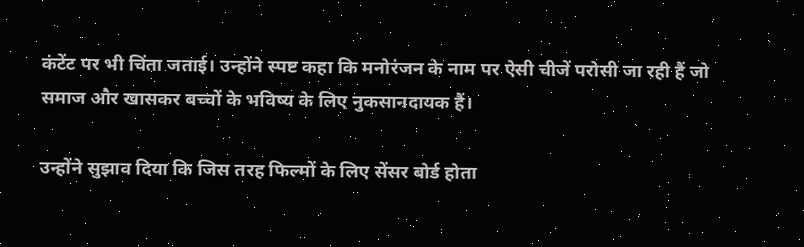कंटेंट पर भी चिंता जताई। उन्होंने स्पष्ट कहा कि मनोरंजन के नाम पर ऐसी चीजें परोसी जा रही हैं जो समाज और खासकर बच्चों के भविष्य के लिए नुकसानदायक हैं।

उन्होंने सुझाव दिया कि जिस तरह फिल्मों के लिए सेंसर बोर्ड होता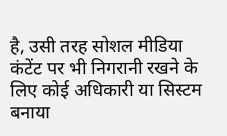है, उसी तरह सोशल मीडिया कंटेंट पर भी निगरानी रखने के लिए कोई अधिकारी या सिस्टम बनाया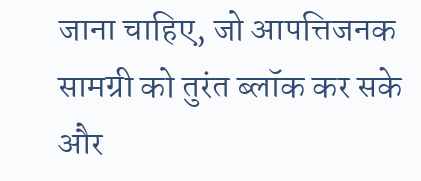जाना चाहिए, जो आपत्तिजनक सामग्री को तुरंत ब्लॉक कर सके और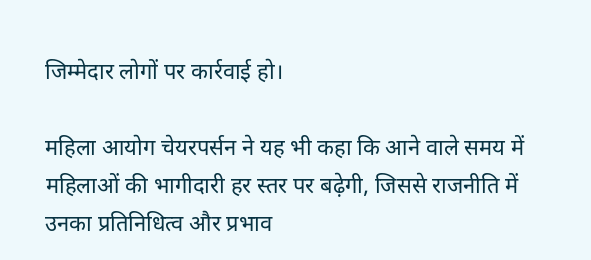जिम्मेदार लोगों पर कार्रवाई हो।

महिला आयोग चेयरपर्सन ने यह भी कहा कि आने वाले समय में महिलाओं की भागीदारी हर स्तर पर बढ़ेगी, जिससे राजनीति में उनका प्रतिनिधित्व और प्रभाव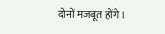दोनों मजबूत होंगे।